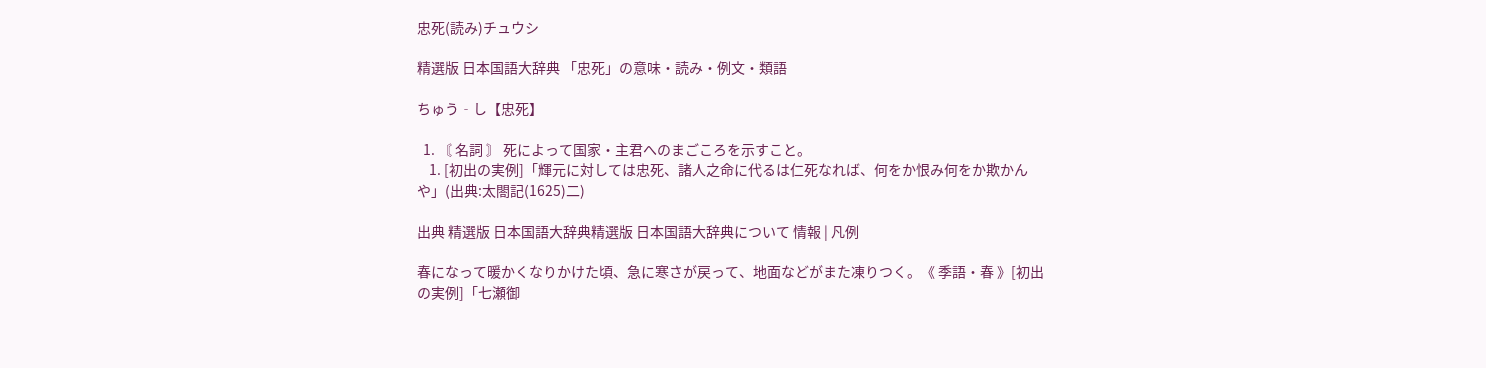忠死(読み)チュウシ

精選版 日本国語大辞典 「忠死」の意味・読み・例文・類語

ちゅう‐し【忠死】

  1. 〘 名詞 〙 死によって国家・主君へのまごころを示すこと。
    1. [初出の実例]「輝元に対しては忠死、諸人之命に代るは仁死なれば、何をか恨み何をか欺かんや」(出典:太閤記(1625)二)

出典 精選版 日本国語大辞典精選版 日本国語大辞典について 情報 | 凡例

春になって暖かくなりかけた頃、急に寒さが戻って、地面などがまた凍りつく。《 季語・春 》[初出の実例]「七瀬御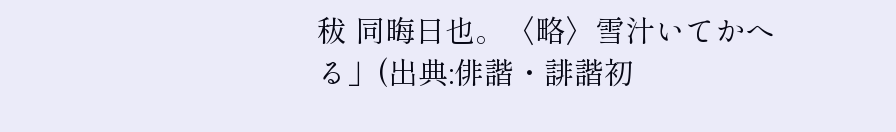秡 同晦日也。〈略〉雪汁いてかへる」(出典:俳諧・誹諧初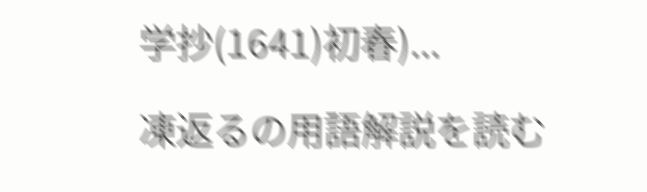学抄(1641)初春)...

凍返るの用語解説を読む